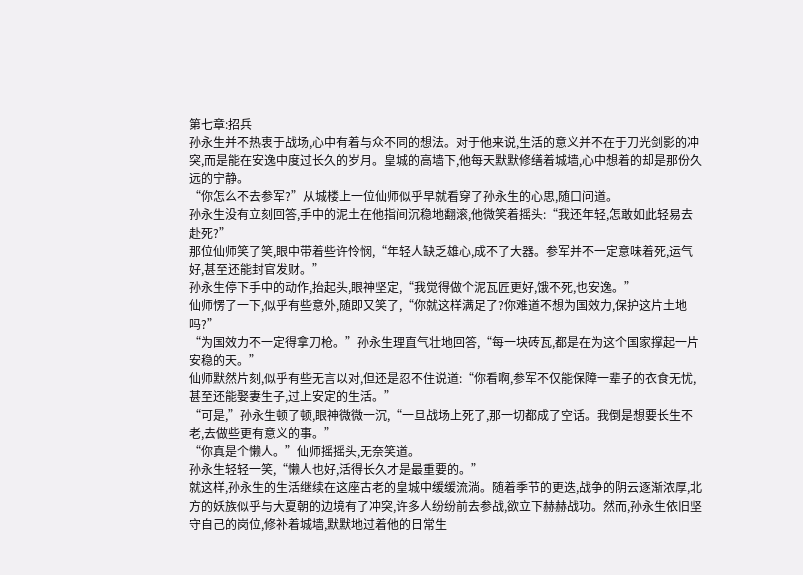第七章:招兵
孙永生并不热衷于战场,心中有着与众不同的想法。对于他来说,生活的意义并不在于刀光剑影的冲突,而是能在安逸中度过长久的岁月。皇城的高墙下,他每天默默修缮着城墙,心中想着的却是那份久远的宁静。
“你怎么不去参军?”从城楼上一位仙师似乎早就看穿了孙永生的心思,随口问道。
孙永生没有立刻回答,手中的泥土在他指间沉稳地翻滚,他微笑着摇头:“我还年轻,怎敢如此轻易去赴死?”
那位仙师笑了笑,眼中带着些许怜悯,“年轻人缺乏雄心,成不了大器。参军并不一定意味着死,运气好,甚至还能封官发财。”
孙永生停下手中的动作,抬起头,眼神坚定,“我觉得做个泥瓦匠更好,饿不死,也安逸。”
仙师愣了一下,似乎有些意外,随即又笑了,“你就这样满足了?你难道不想为国效力,保护这片土地吗?”
“为国效力不一定得拿刀枪。”孙永生理直气壮地回答,“每一块砖瓦,都是在为这个国家撑起一片安稳的天。”
仙师默然片刻,似乎有些无言以对,但还是忍不住说道:“你看啊,参军不仅能保障一辈子的衣食无忧,甚至还能娶妻生子,过上安定的生活。”
“可是,”孙永生顿了顿,眼神微微一沉,“一旦战场上死了,那一切都成了空话。我倒是想要长生不老,去做些更有意义的事。”
“你真是个懒人。”仙师摇摇头,无奈笑道。
孙永生轻轻一笑,“懒人也好,活得长久才是最重要的。”
就这样,孙永生的生活继续在这座古老的皇城中缓缓流淌。随着季节的更迭,战争的阴云逐渐浓厚,北方的妖族似乎与大夏朝的边境有了冲突,许多人纷纷前去参战,欲立下赫赫战功。然而,孙永生依旧坚守自己的岗位,修补着城墙,默默地过着他的日常生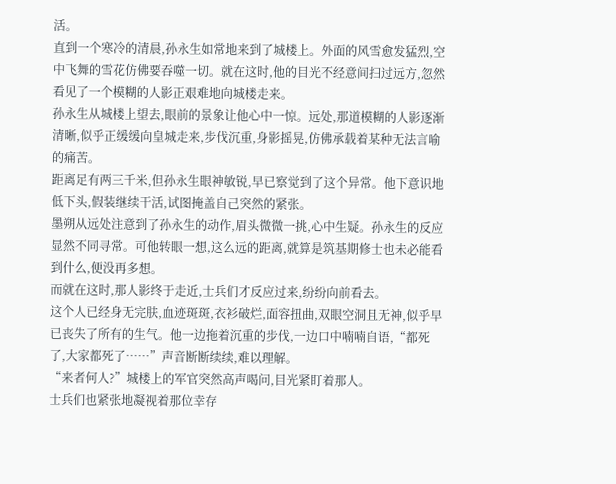活。
直到一个寒冷的清晨,孙永生如常地来到了城楼上。外面的风雪愈发猛烈,空中飞舞的雪花仿佛要吞噬一切。就在这时,他的目光不经意间扫过远方,忽然看见了一个模糊的人影正艰难地向城楼走来。
孙永生从城楼上望去,眼前的景象让他心中一惊。远处,那道模糊的人影逐渐清晰,似乎正缓缓向皇城走来,步伐沉重,身影摇晃,仿佛承载着某种无法言喻的痛苦。
距离足有两三千米,但孙永生眼神敏锐,早已察觉到了这个异常。他下意识地低下头,假装继续干活,试图掩盖自己突然的紧张。
墨朔从远处注意到了孙永生的动作,眉头微微一挑,心中生疑。孙永生的反应显然不同寻常。可他转眼一想,这么远的距离,就算是筑基期修士也未必能看到什么,便没再多想。
而就在这时,那人影终于走近,士兵们才反应过来,纷纷向前看去。
这个人已经身无完肤,血迹斑斑,衣衫破烂,面容扭曲,双眼空洞且无神,似乎早已丧失了所有的生气。他一边拖着沉重的步伐,一边口中喃喃自语,“都死了,大家都死了……”声音断断续续,难以理解。
“来者何人?”城楼上的军官突然高声喝问,目光紧盯着那人。
士兵们也紧张地凝视着那位幸存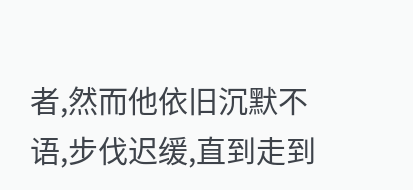者,然而他依旧沉默不语,步伐迟缓,直到走到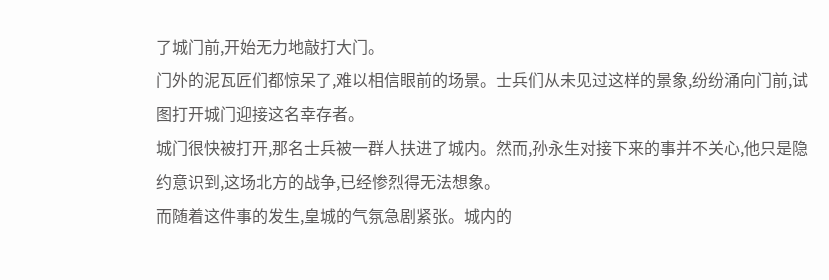了城门前,开始无力地敲打大门。
门外的泥瓦匠们都惊呆了,难以相信眼前的场景。士兵们从未见过这样的景象,纷纷涌向门前,试图打开城门迎接这名幸存者。
城门很快被打开,那名士兵被一群人扶进了城内。然而,孙永生对接下来的事并不关心,他只是隐约意识到,这场北方的战争,已经惨烈得无法想象。
而随着这件事的发生,皇城的气氛急剧紧张。城内的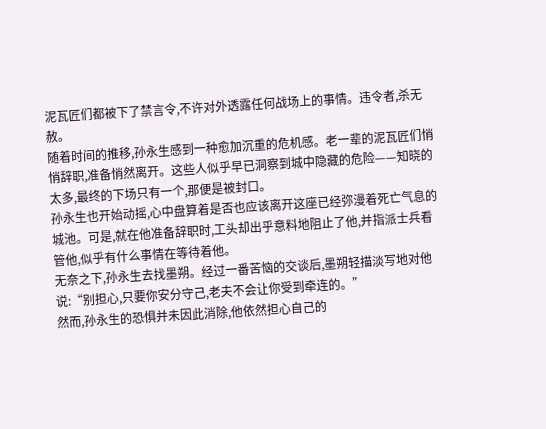泥瓦匠们都被下了禁言令,不许对外透露任何战场上的事情。违令者,杀无赦。
随着时间的推移,孙永生感到一种愈加沉重的危机感。老一辈的泥瓦匠们悄悄辞职,准备悄然离开。这些人似乎早已洞察到城中隐藏的危险——知晓的太多,最终的下场只有一个,那便是被封口。
孙永生也开始动摇,心中盘算着是否也应该离开这座已经弥漫着死亡气息的城池。可是,就在他准备辞职时,工头却出乎意料地阻止了他,并指派士兵看管他,似乎有什么事情在等待着他。
无奈之下,孙永生去找墨朔。经过一番苦恼的交谈后,墨朔轻描淡写地对他说:“别担心,只要你安分守己,老夫不会让你受到牵连的。”
然而,孙永生的恐惧并未因此消除,他依然担心自己的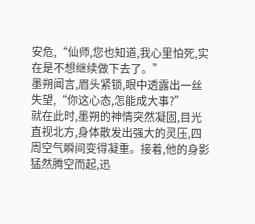安危,“仙师,您也知道,我心里怕死,实在是不想继续做下去了。”
墨朔闻言,眉头紧锁,眼中透露出一丝失望,“你这心态,怎能成大事?”
就在此时,墨朔的神情突然凝固,目光直视北方,身体散发出强大的灵压,四周空气瞬间变得凝重。接着,他的身影猛然腾空而起,迅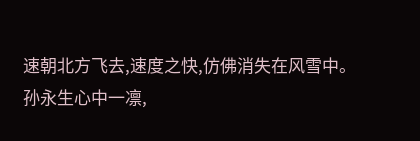速朝北方飞去,速度之快,仿佛消失在风雪中。
孙永生心中一凛,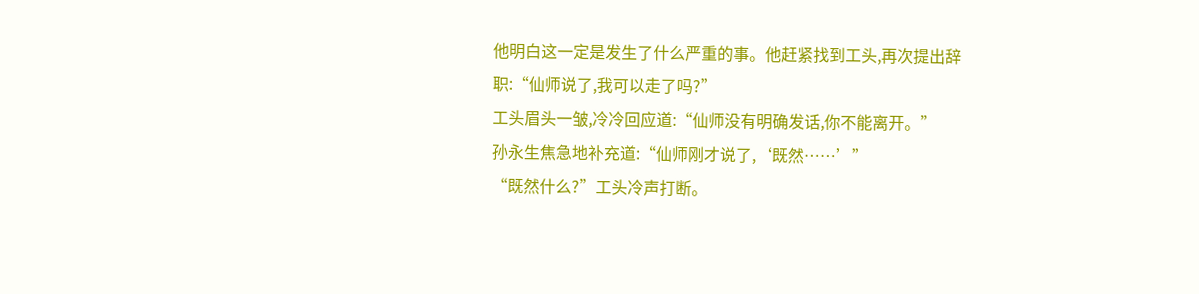他明白这一定是发生了什么严重的事。他赶紧找到工头,再次提出辞职:“仙师说了,我可以走了吗?”
工头眉头一皱,冷冷回应道:“仙师没有明确发话,你不能离开。”
孙永生焦急地补充道:“仙师刚才说了,‘既然……’”
“既然什么?”工头冷声打断。